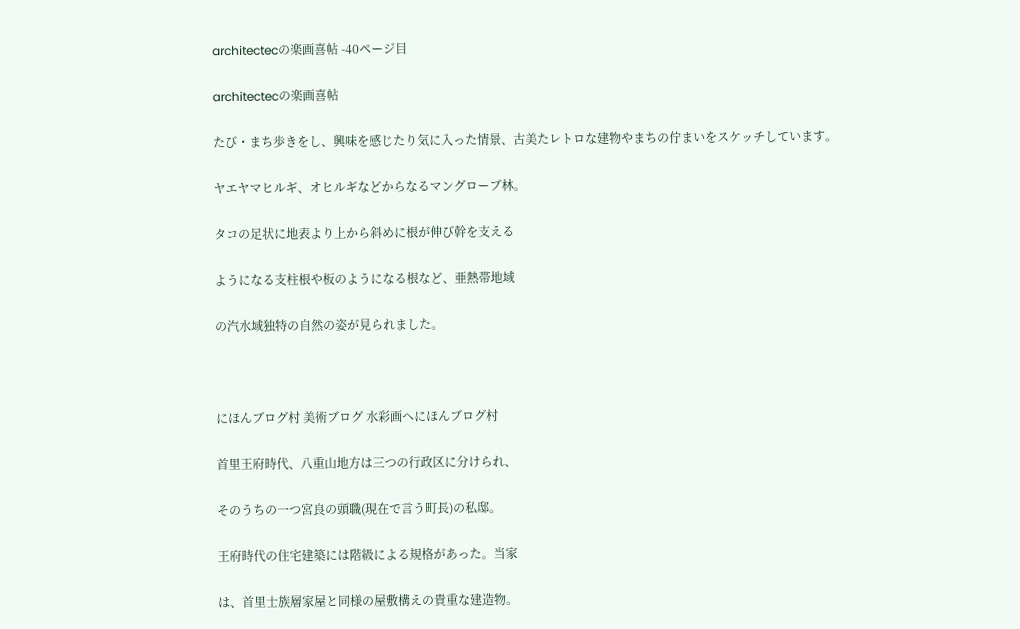architectecの楽画喜帖 -40ページ目

architectecの楽画喜帖

たび・まち歩きをし、興味を感じたり気に入った情景、古美たレトロな建物やまちの佇まいをスケッチしています。

ヤエヤマヒルギ、オヒルギなどからなるマングローブ林。

タコの足状に地表より上から斜めに根が伸び幹を支える

ようになる支柱根や板のようになる根など、亜熱帯地域

の汽水域独特の自然の姿が見られました。



にほんブログ村 美術ブログ 水彩画へにほんブログ村

首里王府時代、八重山地方は三つの行政区に分けられ、

そのうちの一つ宮良の頭職(現在で言う町長)の私邸。

王府時代の住宅建築には階級による規格があった。当家

は、首里士族層家屋と同様の屋敷構えの貴重な建造物。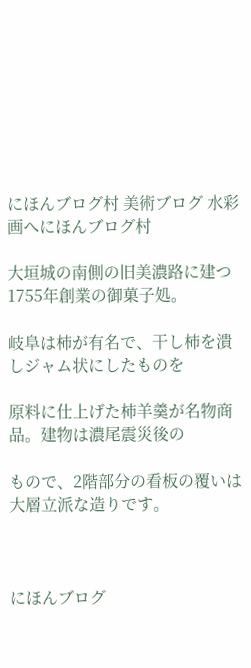にほんブログ村 美術ブログ 水彩画へにほんブログ村

大垣城の南側の旧美濃路に建つ1755年創業の御菓子処。

岐阜は柿が有名で、干し柿を潰しジャム状にしたものを

原料に仕上げた柿羊羹が名物商品。建物は濃尾震災後の

もので、2階部分の看板の覆いは大層立派な造りです。



にほんブログ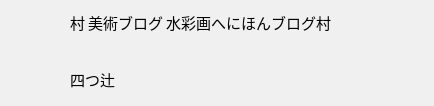村 美術ブログ 水彩画へにほんブログ村

四つ辻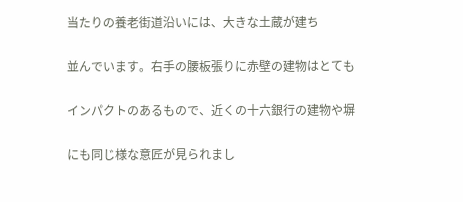当たりの養老街道沿いには、大きな土蔵が建ち

並んでいます。右手の腰板張りに赤壁の建物はとても

インパクトのあるもので、近くの十六銀行の建物や塀

にも同じ様な意匠が見られまし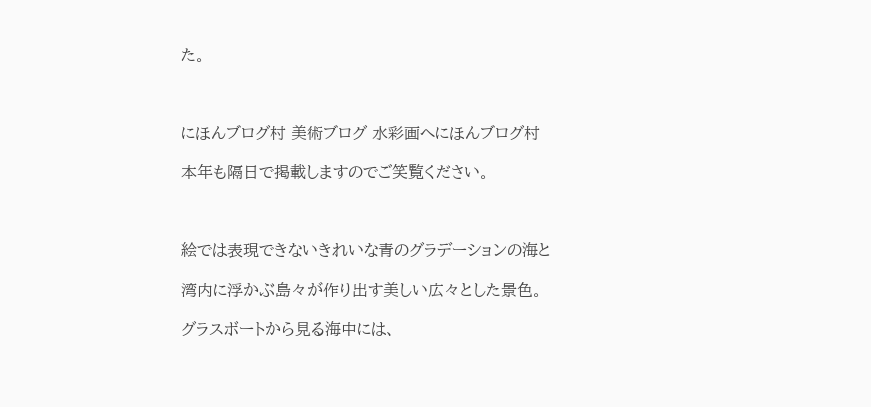た。



にほんブログ村 美術ブログ 水彩画へにほんブログ村

本年も隔日で掲載しますのでご笑覧ください。



絵では表現できないきれいな青のグラデーションの海と

湾内に浮かぶ島々が作り出す美しい広々とした景色。

グラスボートから見る海中には、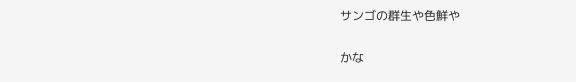サンゴの群生や色鮮や

かな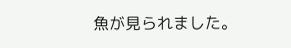魚が見られました。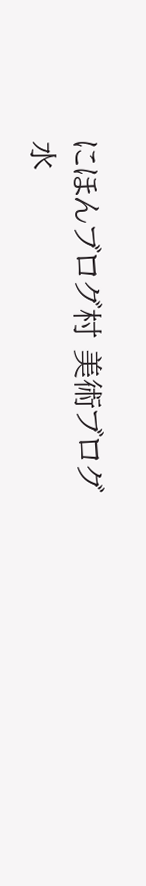にほんブログ村 美術ブログ 水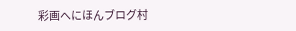彩画へにほんブログ村